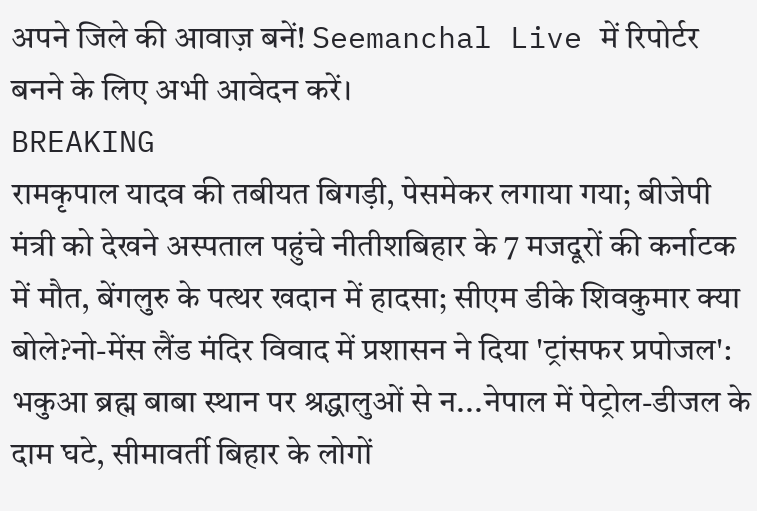अपने जिले की आवाज़ बनें! Seemanchal Live में रिपोर्टर बनने के लिए अभी आवेदन करें।
BREAKING
रामकृपाल यादव की तबीयत बिगड़ी, पेसमेकर लगाया गया; बीजेपी मंत्री को देखने अस्पताल पहुंचे नीतीशबिहार के 7 मजदूरों की कर्नाटक में मौत, बेंगलुरु के पत्थर खदान में हादसा; सीएम डीके शिवकुमार क्या बोले?नो-मेंस लैंड मंदिर विवाद में प्रशासन ने दिया 'ट्रांसफर प्रपोजल': भकुआ ब्रह्म बाबा स्थान पर श्रद्धालुओं से न...नेपाल में पेट्रोल-डीजल के दाम घटे, सीमावर्ती बिहार के लोगों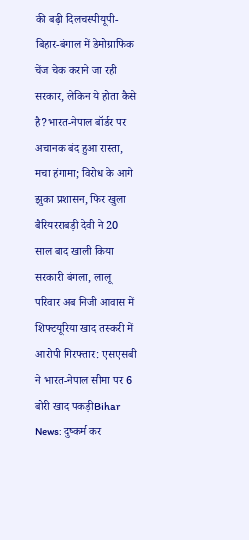की बढ़ी दिलचस्पीयूपी-बिहार-बंगाल में डेमोग्राफ‍िक चेंज चेक कराने जा रही सरकार, लेकिन ये होता कैसे है?भारत-नेपाल बॉर्डर पर अचानक बंद हुआ रास्ता, मचा हंगामा; विरोध के आगे झुका प्रशासन, फिर खुला बैरियरराबड़ी देवी ने 20 साल बाद खाली किया सरकारी बंगला, लालू परिवार अब निजी आवास में शिफ्टयूरिया खाद तस्करी में आरोपी गिरफ्तार: एसएसबी ने भारत-नेपाल सीमा पर 6 बोरी खाद पकड़ीBihar News: दुष्कर्म कर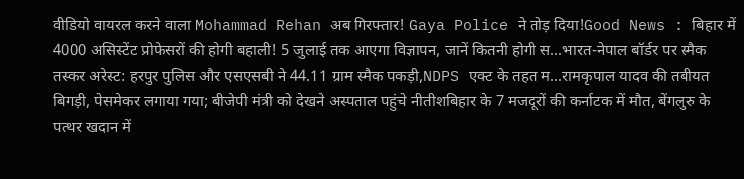वीडियो वायरल करने वाला Mohammad Rehan अब गिरफ्तार! Gaya Police ने तोड़ दिया!Good News : बिहार में 4000 असिस्टेंट प्रोफेसरों की होगी बहाली! 5 जुलाई तक आएगा विज्ञापन, जानें कितनी होगी स...भारत-नेपाल बॉर्डर पर स्मैक तस्कर अरेस्ट: हरपुर पुलिस और एसएसबी ने 44.11 ग्राम स्मैक पकड़ी,NDPS एक्ट के तहत म...रामकृपाल यादव की तबीयत बिगड़ी, पेसमेकर लगाया गया; बीजेपी मंत्री को देखने अस्पताल पहुंचे नीतीशबिहार के 7 मजदूरों की कर्नाटक में मौत, बेंगलुरु के पत्थर खदान में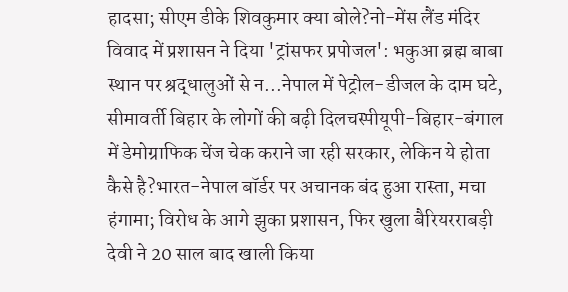हादसा; सीएम डीके शिवकुमार क्या बोले?नो-मेंस लैंड मंदिर विवाद में प्रशासन ने दिया 'ट्रांसफर प्रपोजल': भकुआ ब्रह्म बाबा स्थान पर श्रद्धालुओं से न...नेपाल में पेट्रोल-डीजल के दाम घटे, सीमावर्ती बिहार के लोगों की बढ़ी दिलचस्पीयूपी-बिहार-बंगाल में डेमोग्राफ‍िक चेंज चेक कराने जा रही सरकार, लेकिन ये होता कैसे है?भारत-नेपाल बॉर्डर पर अचानक बंद हुआ रास्ता, मचा हंगामा; विरोध के आगे झुका प्रशासन, फिर खुला बैरियरराबड़ी देवी ने 20 साल बाद खाली किया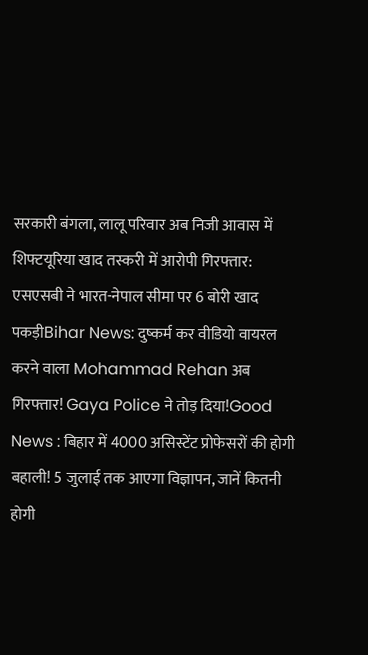सरकारी बंगला, लालू परिवार अब निजी आवास में शिफ्टयूरिया खाद तस्करी में आरोपी गिरफ्तार: एसएसबी ने भारत-नेपाल सीमा पर 6 बोरी खाद पकड़ीBihar News: दुष्कर्म कर वीडियो वायरल करने वाला Mohammad Rehan अब गिरफ्तार! Gaya Police ने तोड़ दिया!Good News : बिहार में 4000 असिस्टेंट प्रोफेसरों की होगी बहाली! 5 जुलाई तक आएगा विज्ञापन, जानें कितनी होगी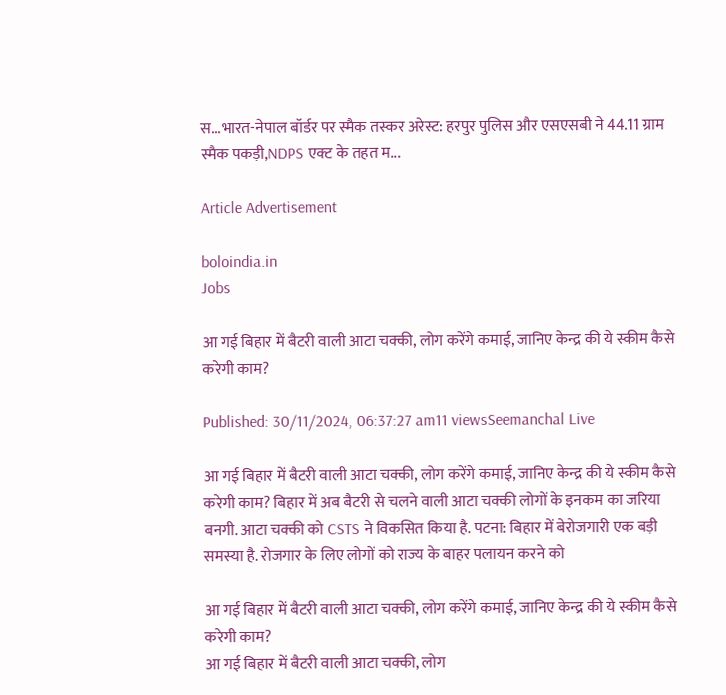स...भारत-नेपाल बॉर्डर पर स्मैक तस्कर अरेस्ट: हरपुर पुलिस और एसएसबी ने 44.11 ग्राम स्मैक पकड़ी,NDPS एक्ट के तहत म...

Article Advertisement

boloindia.in
Jobs

आ गई बिहार में बैटरी वाली आटा चक्की, लोग करेंगे कमाई, जानिए केन्द्र की ये स्कीम कैसे करेगी काम?

Published: 30/11/2024, 06:37:27 am11 viewsSeemanchal Live

आ गई बिहार में बैटरी वाली आटा चक्की, लोग करेंगे कमाई, जानिए केन्द्र की ये स्कीम कैसे करेगी काम? बिहार में अब बैटरी से चलने वाली आटा चक्की लोगों के इनकम का जरिया बनगी. आटा चक्की को CSTS ने विकसित किया है. पटना: बिहार में बेरोजगारी एक बड़ी समस्या है. रोजगार के लिए लोगों को राज्य के बाहर पलायन करने को

आ गई बिहार में बैटरी वाली आटा चक्की, लोग करेंगे कमाई, जानिए केन्द्र की ये स्कीम कैसे करेगी काम?
आ गई बिहार में बैटरी वाली आटा चक्की, लोग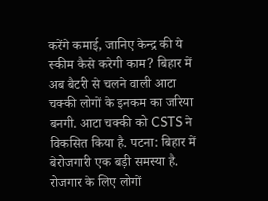करेंगे कमाई, जानिए केन्द्र की ये स्कीम कैसे करेगी काम? बिहार में अब बैटरी से चलने वाली आटा चक्की लोगों के इनकम का जरिया बनगी. आटा चक्की को CSTS ने विकसित किया है. पटना: बिहार में बेरोजगारी एक बड़ी समस्या है. रोजगार के लिए लोगों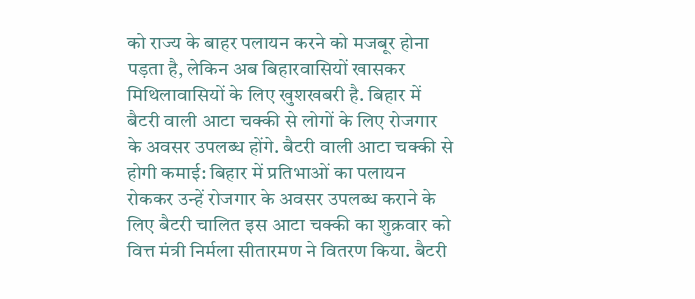को राज्य के बाहर पलायन करने को मजबूर होना पड़ता है, लेकिन अब बिहारवासियों खासकर मिथिलावासियों के लिए खुशखबरी है. बिहार में बैटरी वाली आटा चक्की से लोगों के लिए रोजगार के अवसर उपलब्ध होंगे. बैटरी वाली आटा चक्की से होगी कमाई: बिहार में प्रतिभाओं का पलायन रोककर उन्हें रोजगार के अवसर उपलब्ध कराने के लिए बैटरी चालित इस आटा चक्की का शुक्रवार को वित्त मंत्री निर्मला सीतारमण ने वितरण किया. बैटरी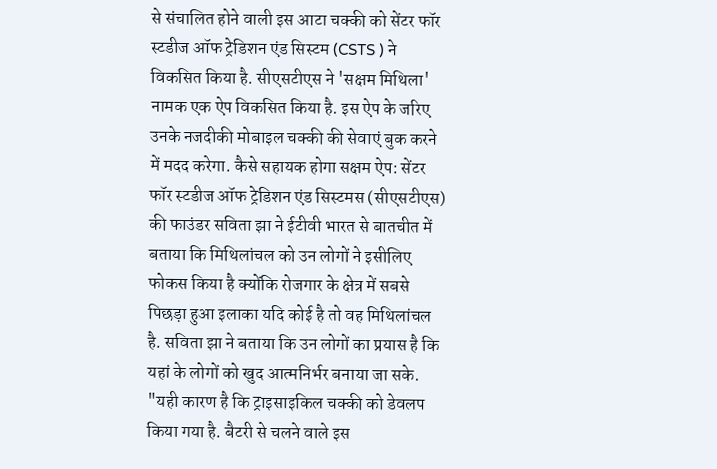से संचालित होने वाली इस आटा चक्की को सेंटर फॉर स्टडीज ऑफ ट्रेडिशन एंड सिस्टम (CSTS ) ने विकसित किया है. सीएसटीएस ने 'सक्षम मिथिला' नामक एक ऐप विकसित किया है. इस ऐप के जरिए उनके नजदीकी मोबाइल चक्की की सेवाएं बुक करने में मदद करेगा. कैसे सहायक होगा सक्षम ऐप: सेंटर फॉर स्टडीज ऑफ ट्रेडिशन एंड सिस्टमस (सीएसटीएस) की फाउंडर सविता झा ने ईटीवी भारत से बातचीत में बताया कि मिथिलांचल को उन लोगों ने इसीलिए फोकस किया है क्योंकि रोजगार के क्षेत्र में सबसे पिछड़ा हुआ इलाका यदि कोई है तो वह मिथिलांचल है. सविता झा ने बताया कि उन लोगों का प्रयास है कि यहां के लोगों को खुद आत्मनिर्भर बनाया जा सके. "यही कारण है कि ट्राइसाइकिल चक्की को डेवलप किया गया है. बैटरी से चलने वाले इस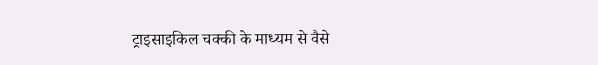ट्राइसाइकिल चक्की के माध्यम से वैसे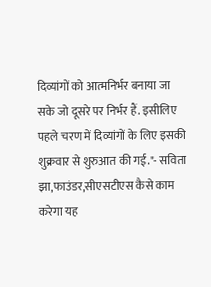दिव्यांगों को आत्मनिर्भर बनाया जा सके जो दूसरे पर निर्भर हैं. इसीलिए पहले चरण में दिव्यांगों के लिए इसकी शुक्रवार से शुरुआत की गई."- सविता झा,फाउंडर,सीएसटीएस कैसे काम करेगा यह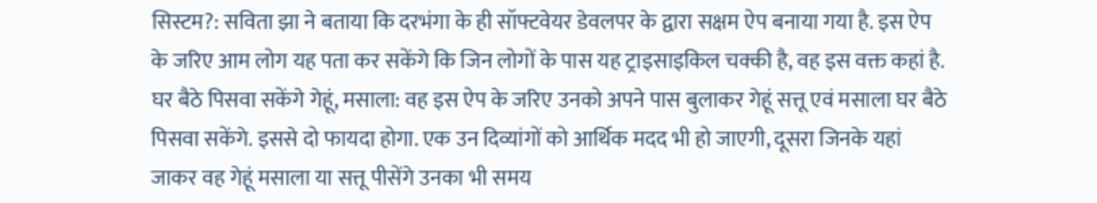सिस्टम?: सविता झा ने बताया कि दरभंगा के ही सॉफ्टवेयर डेवलपर के द्वारा सक्षम ऐप बनाया गया है. इस ऐप के जरिए आम लोग यह पता कर सकेंगे कि जिन लोगों के पास यह ट्राइसाइकिल चक्की है, वह इस वक्त कहां है. घर बैठे पिसवा सकेंगे गेहूं, मसाला: वह इस ऐप के जरिए उनको अपने पास बुलाकर गेहूं सत्तू एवं मसाला घर बैठे पिसवा सकेंगे. इससे दो फायदा होगा. एक उन दिव्यांगों को आर्थिक मदद भी हो जाएगी, दूसरा जिनके यहां जाकर वह गेहूं मसाला या सत्तू पीसेंगे उनका भी समय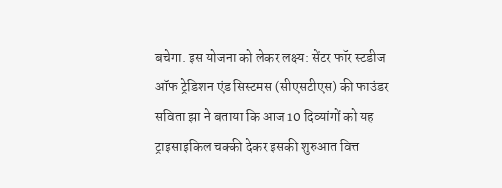बचेगा. इस योजना को लेकर लक्ष्य: सेंटर फॉर स्टडीज ऑफ ट्रेडिशन एंड सिस्टमस (सीएसटीएस) की फाउंडर सविता झा ने बताया कि आज 10 दिव्यांगों को यह ट्राइसाइकिल चक्की देकर इसकी शुरुआत वित्त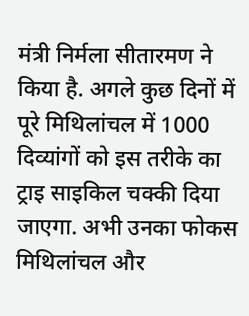मंत्री निर्मला सीतारमण ने किया है. अगले कुछ दिनों में पूरे मिथिलांचल में 1000 दिव्यांगों को इस तरीके का ट्राइ साइकिल चक्की दिया जाएगा. अभी उनका फोकस मिथिलांचल और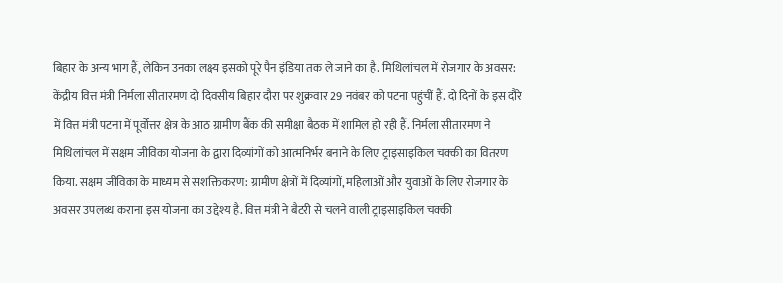बिहार के अन्य भाग हैं, लेकिन उनका लक्ष्य इसको पूरे पैन इंडिया तक ले जाने का है. मिथिलांचल में रोजगार के अवसर: केंद्रीय वित्त मंत्री निर्मला सीतारमण दो दिवसीय बिहार दौरा पर शुक्रवार 29 नवंबर को पटना पहुंचीं हैं. दो दिनों के इस दौरे में वित्त मंत्री पटना में पूर्वोत्तर क्षेत्र के आठ ग्रामीण बैंक की समीक्षा बैठक में शामिल हो रही हैं. निर्मला सीतारमण ने मिथिलांचल में सक्षम जीविका योजना के द्वारा दिव्यांगों को आत्मनिर्भर बनाने के लिए ट्राइसाइकिल चक्की का वितरण किया. सक्षम जीविका के माध्यम से सशक्तिकरण: ग्रामीण क्षेत्रों में दिव्यांगों, महिलाओं और युवाओं के लिए रोजगार के अवसर उपलब्ध कराना इस योजना का उद्देश्य है. वित्त मंत्री ने बैटरी से चलने वाली ट्राइसाइकिल चक्की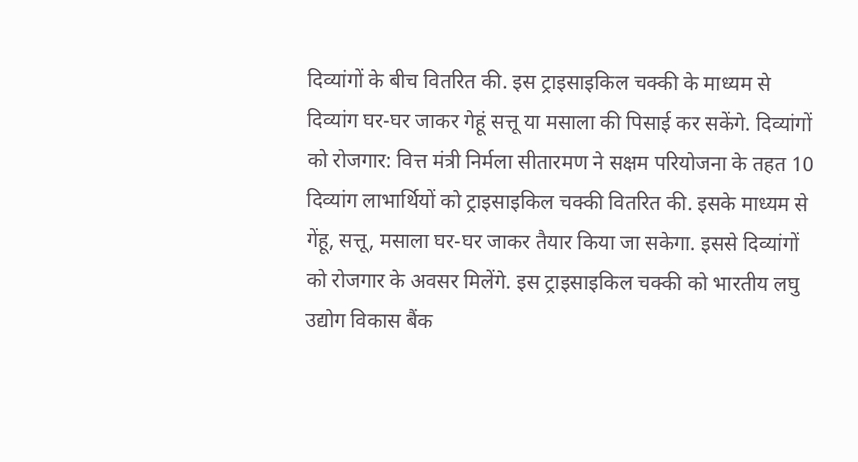दिव्यांगों के बीच वितरित की. इस ट्राइसाइकिल चक्की के माध्यम से दिव्यांग घर-घर जाकर गेहूं सत्तू या मसाला की पिसाई कर सकेंगे. दिव्यांगों को रोजगार: वित्त मंत्री निर्मला सीतारमण ने सक्षम परियोजना के तहत 10 दिव्यांग लाभार्थियों को ट्राइसाइकिल चक्की वितरित की. इसके माध्यम से गेंहू, सत्तू, मसाला घर-घर जाकर तैयार किया जा सकेगा. इससे दिव्यांगों को रोजगार के अवसर मिलेंगे. इस ट्राइसाइकिल चक्की को भारतीय लघु उद्योग विकास बैंक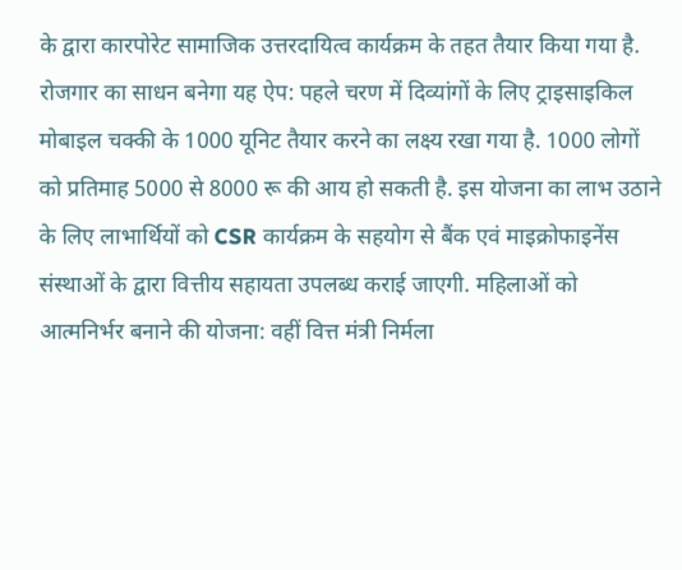के द्वारा कारपोरेट सामाजिक उत्तरदायित्व कार्यक्रम के तहत तैयार किया गया है. रोजगार का साधन बनेगा यह ऐप: पहले चरण में दिव्यांगों के लिए ट्राइसाइकिल मोबाइल चक्की के 1000 यूनिट तैयार करने का लक्ष्य रखा गया है. 1000 लोगों को प्रतिमाह 5000 से 8000 रू की आय हो सकती है. इस योजना का लाभ उठाने के लिए लाभार्थियों को CSR कार्यक्रम के सहयोग से बैंक एवं माइक्रोफाइनेंस संस्थाओं के द्वारा वित्तीय सहायता उपलब्ध कराई जाएगी. महिलाओं को आत्मनिर्भर बनाने की योजना: वहीं वित्त मंत्री निर्मला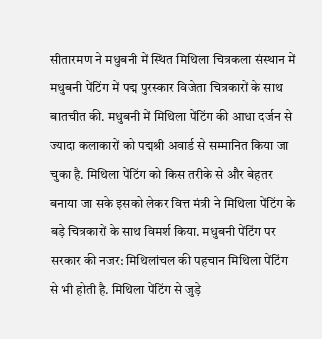सीतारमण ने मधुबनी में स्थित मिथिला चित्रकला संस्थान में मधुबनी पेंटिंग में पद्म पुरस्कार विजेता चित्रकारों के साथ बातचीत की. मधुबनी में मिथिला पेंटिंग की आधा दर्जन से ज्यादा कलाकारों को पद्मश्री अवार्ड से सम्मानित किया जा चुका है. मिथिला पेंटिंग को किस तरीके से और बेहतर बनाया जा सके इसको लेकर वित्त मंत्री ने मिथिला पेंटिंग के बड़े चित्रकारों के साथ विमर्श किया. मधुबनी पेंटिंग पर सरकार की नजर: मिथिलांचल की पहचान मिथिला पेंटिंग से भी होती है. मिथिला पेंटिंग से जुड़े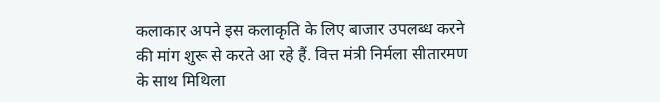कलाकार अपने इस कलाकृति के लिए बाजार उपलब्ध करने की मांग शुरू से करते आ रहे हैं. वित्त मंत्री निर्मला सीतारमण के साथ मिथिला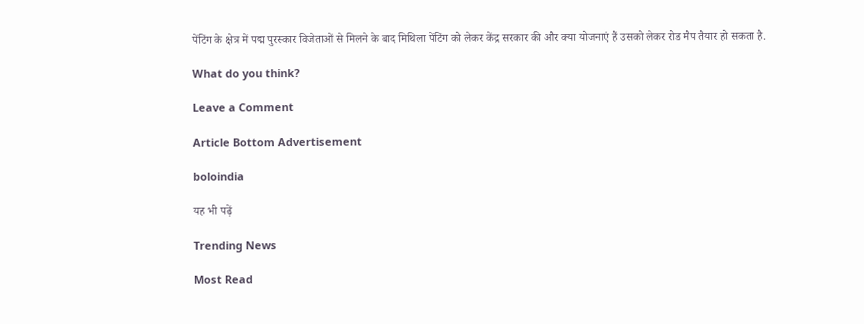पेंटिंग के क्षेत्र में पद्म पुरस्कार विजेताओं से मिलने के बाद मिथिला पेंटिंग को लेकर केंद्र सरकार की और क्या योजनाएं हैं उसको लेकर रोड मैप तैयार हो सकता है.

What do you think?

Leave a Comment

Article Bottom Advertisement

boloindia

यह भी पढ़ें

Trending News

Most Read